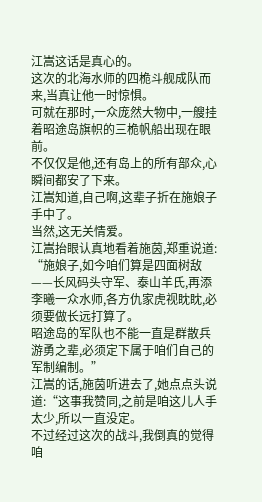江嵩这话是真心的。
这次的北海水师的四桅斗舰成队而来,当真让他一时惊惧。
可就在那时,一众庞然大物中,一艘挂着昭途岛旗帜的三桅帆船出现在眼前。
不仅仅是他,还有岛上的所有部众,心瞬间都安了下来。
江嵩知道,自己啊,这辈子折在施娘子手中了。
当然,这无关情爱。
江嵩抬眼认真地看着施茵,郑重说道:
“施娘子,如今咱们算是四面树敌——长风码头守军、泰山羊氏,再添李曦一众水师,各方仇家虎视眈眈,必须要做长远打算了。
昭途岛的军队也不能一直是群散兵游勇之辈,必须定下属于咱们自己的军制编制。”
江嵩的话,施茵听进去了,她点点头说道:“这事我赞同,之前是咱这儿人手太少,所以一直没定。
不过经过这次的战斗,我倒真的觉得咱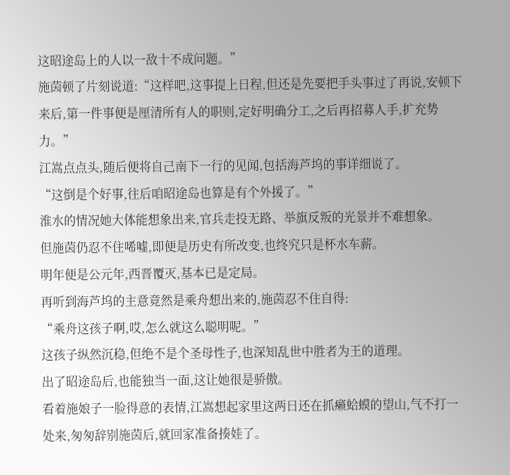这昭途岛上的人以一敌十不成问题。”
施茵顿了片刻说道:“这样吧,这事提上日程,但还是先要把手头事过了再说,安顿下来后,第一件事便是厘清所有人的职则,定好明确分工,之后再招募人手,扩充势力。”
江嵩点点头,随后便将自己南下一行的见闻,包括海芦坞的事详细说了。
“这倒是个好事,往后咱昭途岛也算是有个外援了。”
淮水的情况她大体能想象出来,官兵走投无路、举旗反叛的光景并不难想象。
但施茵仍忍不住唏嘘,即便是历史有所改变,也终究只是杯水车薪。
明年便是公元年,西晋覆灭,基本已是定局。
再听到海芦坞的主意竟然是乘舟想出来的,施茵忍不住自得:
“乘舟这孩子啊,哎,怎么就这么聪明呢。”
这孩子纵然沉稳,但绝不是个圣母性子,也深知乱世中胜者为王的道理。
出了昭途岛后,也能独当一面,这让她很是骄傲。
看着施娘子一脸得意的表情,江嵩想起家里这两日还在抓癞蛤蟆的望山,气不打一处来,匆匆辞别施茵后,就回家准备揍娃了。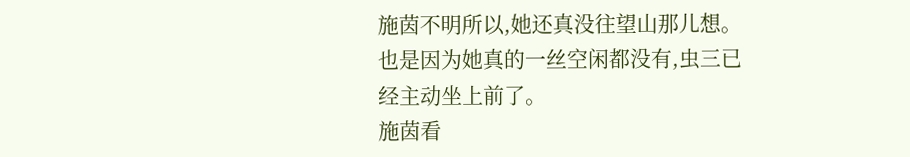施茵不明所以,她还真没往望山那儿想。
也是因为她真的一丝空闲都没有,虫三已经主动坐上前了。
施茵看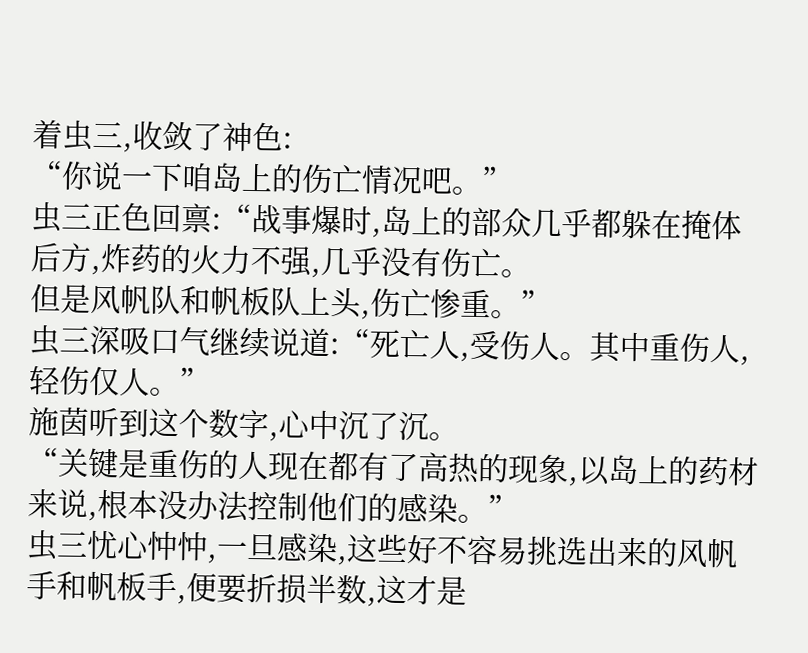着虫三,收敛了神色:
“你说一下咱岛上的伤亡情况吧。”
虫三正色回禀:“战事爆时,岛上的部众几乎都躲在掩体后方,炸药的火力不强,几乎没有伤亡。
但是风帆队和帆板队上头,伤亡惨重。”
虫三深吸口气继续说道:“死亡人,受伤人。其中重伤人,轻伤仅人。”
施茵听到这个数字,心中沉了沉。
“关键是重伤的人现在都有了高热的现象,以岛上的药材来说,根本没办法控制他们的感染。”
虫三忧心忡忡,一旦感染,这些好不容易挑选出来的风帆手和帆板手,便要折损半数,这才是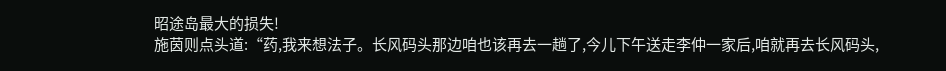昭途岛最大的损失!
施茵则点头道:“药,我来想法子。长风码头那边咱也该再去一趟了,今儿下午送走李仲一家后,咱就再去长风码头,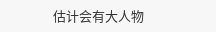估计会有大人物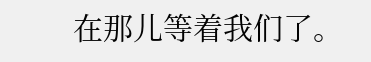在那儿等着我们了。